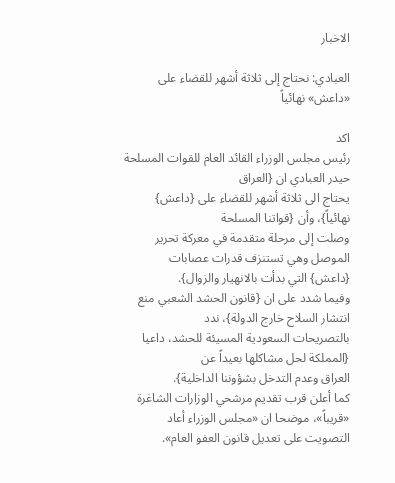الاخبار

العبادي: نحتاج إلى ثلاثة أشهر للقضاء على «داعش» نهائياً

اكد
رئيس مجلس الوزراء القائد العام للقوات المسلحة حيدر العبادي ان {العراق
يحتاج الى ثلاثة أشهر للقضاء على {داعش} نهائياً}، وأن {قواتنا المسلحة
وصلت إلى مرحلة متقدمة في معركة تحرير الموصل وهي تستنزف قدرات عصابات
{داعش} التي بدأت بالانهيار والزوال}.
وفيما شدد على ان {قانون الحشد الشعبي منع انتشار السلاح خارج الدولة}، ندد
بالتصريحات السعودية المسيئة للحشد، داعيا {المملكة لحل مشاكلها بعيداً عن
العراق وعدم التدخل بشؤوننا الداخلية}.
كما أعلن قرب تقديم مرشحي الوزارات الشاغرة «قريباً»، موضحا ان «مجلس الوزراء أعاد التصويت على تعديل قانون العفو العام».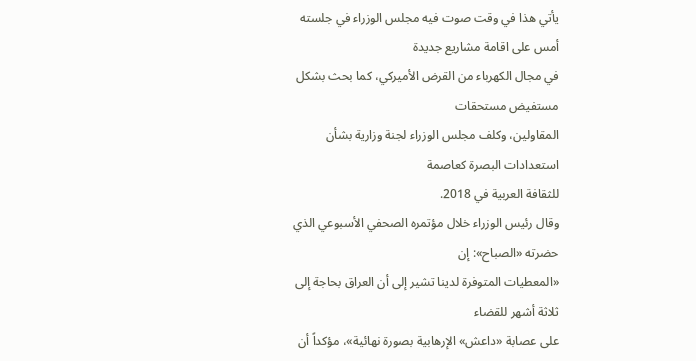يأتي هذا في وقت صوت فيه مجلس الوزراء في جلسته أمس على اقامة مشاريع جديدة
في مجال الكهرباء من القرض الأميركي، كما بحث بشكل مستفيض مستحقات
المقاولين، وكلف مجلس الوزراء لجنة وزارية بشأن استعدادات البصرة كعاصمة
للثقافة العربية في 2018.
وقال رئيس الوزراء خلال مؤتمره الصحفي الأسبوعي الذي حضرته «الصباح»: إن
«المعطيات المتوفرة لدينا تشير إلى أن العراق بحاجة إلى ثلاثة أشهر للقضاء
على عصابة «داعش» الإرهابية بصورة نهائية»، مؤكداً أن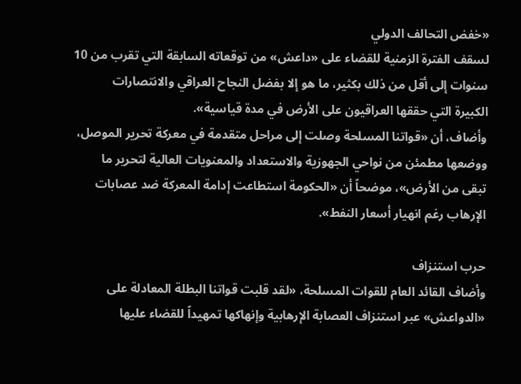«خفض التحالف الدولي
لسقف الفترة الزمنية للقضاء على «داعش» من توقعاته السابقة التي تقرب من 10
سنوات إلى أقل من ذلك بكثير، ما هو إلا بفضل النجاح العراقي والانتصارات
الكبيرة التي حققها العراقيون على الأرض في مدة قياسية».
وأضاف، أن «قواتنا المسلحة وصلت إلى مراحل متقدمة في معركة تحرير الموصل،
ووضعها مطمئن من نواحي الجهوزية والاستعداد والمعنويات العالية لتحرير ما
تبقى من الأرض»، موضحاً أن «الحكومة استطاعت إدامة المعركة ضد عصابات
الإرهاب رغم انهيار أسعار النفط».

حرب استنزاف
وأضاف القائد العام للقوات المسلحة، «لقد قلبت قواتنا البطلة المعادلة على
«الدواعش» عبر استنزاف العصابة الإرهابية وإنهاكها تمهيداً للقضاء عليها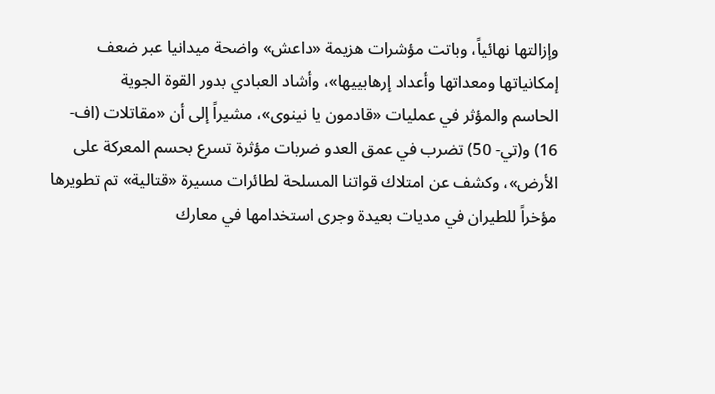وإزالتها نهائياً، وباتت مؤشرات هزيمة «داعش» واضحة ميدانيا عبر ضعف
إمكانياتها ومعداتها وأعداد إرهابييها»، وأشاد العبادي بدور القوة الجوية
الحاسم والمؤثر في عمليات «قادمون يا نينوى»، مشيراً إلى أن «مقاتلات (اف-
16) و(تي- 50) تضرب في عمق العدو ضربات مؤثرة تسرع بحسم المعركة على
الأرض»، وكشف عن امتلاك قواتنا المسلحة لطائرات مسيرة «قتالية» تم تطويرها
مؤخراً للطيران في مديات بعيدة وجرى استخدامها في معارك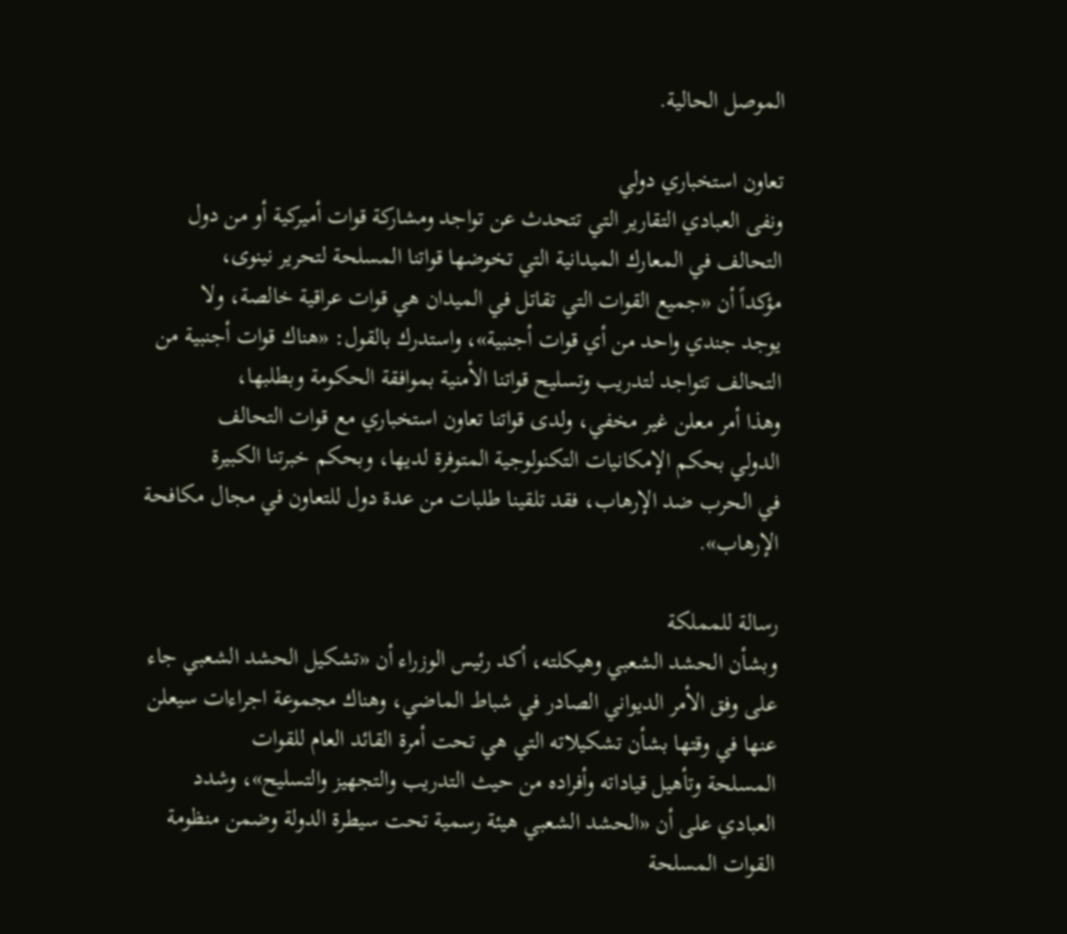الموصل الحالية.

تعاون استخباري دولي
ونفى العبادي التقارير التي تتحدث عن تواجد ومشاركة قوات أميركية أو من دول
التحالف في المعارك الميدانية التي تخوضها قواتنا المسلحة لتحرير نينوى،
مؤكداً أن «جميع القوات التي تقاتل في الميدان هي قوات عراقية خالصة، ولا
يوجد جندي واحد من أي قوات أجنبية»، واستدرك بالقول: «هناك قوات أجنبية من
التحالف تتواجد لتدريب وتسليح قواتنا الأمنية بموافقة الحكومة وبطلبها،
وهذا أمر معلن غير مخفي، ولدى قواتنا تعاون استخباري مع قوات التحالف
الدولي بحكم الإمكانيات التكنولوجية المتوفرة لديها، وبحكم خبرتنا الكبيرة
في الحرب ضد الإرهاب، فقد تلقينا طلبات من عدة دول للتعاون في مجال مكافحة
الإرهاب».

رسالة للمملكة
وبشأن الحشد الشعبي وهيكلته، أكد رئيس الوزراء أن «تشكيل الحشد الشعبي جاء
على وفق الأمر الديواني الصادر في شباط الماضي، وهناك مجموعة اجراءات سيعلن
عنها في وقتها بشأن تشكيلاته التي هي تحت أمرة القائد العام للقوات
المسلحة وتأهيل قياداته وأفراده من حيث التدريب والتجهيز والتسليح»، وشدد
العبادي على أن «الحشد الشعبي هيئة رسمية تحت سيطرة الدولة وضمن منظومة
القوات المسلحة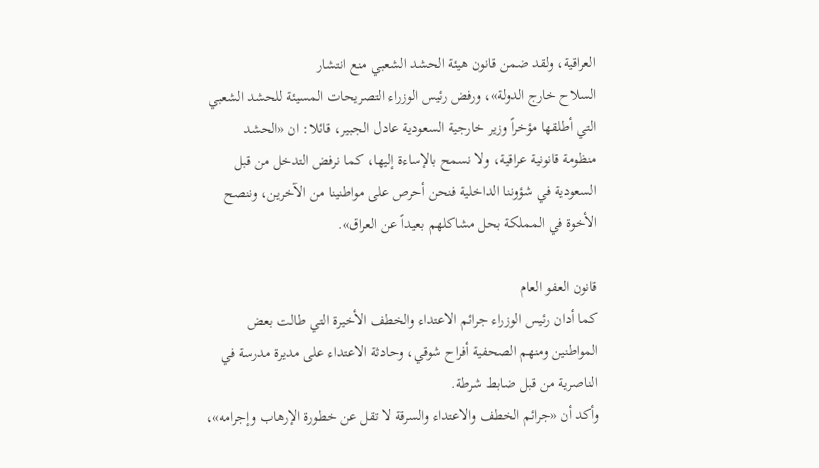العراقية، ولقد ضمن قانون هيئة الحشد الشعبي منع انتشار
السلاح خارج الدولة»، ورفض رئيس الوزراء التصريحات المسيئة للحشد الشعبي
التي أطلقها مؤخراً وزير خارجية السعودية عادل الجبير، قائلا: ان «الحشد
منظومة قانونية عراقية، ولا نسمح بالإساءة إليها، كما نرفض التدخل من قبل
السعودية في شؤوننا الداخلية فنحن أحرص على مواطنينا من الآخرين، وننصح
الأخوة في المملكة بحل مشاكلهم بعيداً عن العراق».

قانون العفو العام
كما أدان رئيس الوزراء جرائم الاعتداء والخطف الأخيرة التي طالت بعض
المواطنين ومنهم الصحفية أفراح شوقي، وحادثة الاعتداء على مديرة مدرسة في
الناصرية من قبل ضابط شرطة.
وأكد أن «جرائم الخطف والاعتداء والسرقة لا تقل عن خطورة الإرهاب وإجرامه»،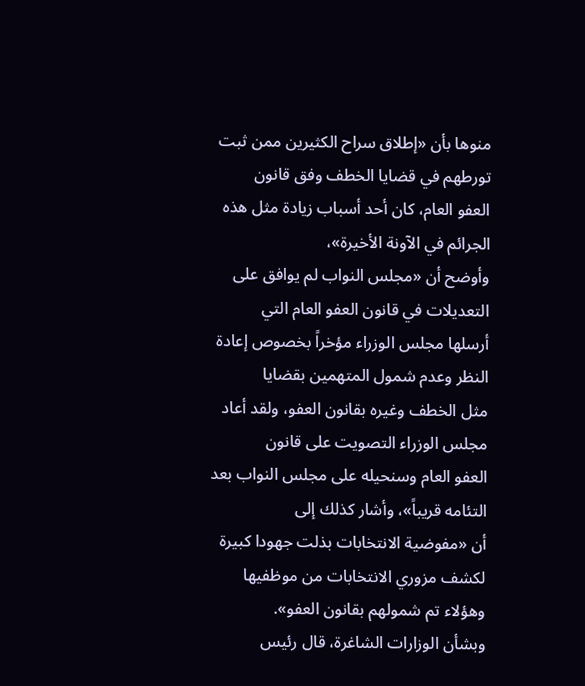منوها بأن «إطلاق سراح الكثيرين ممن ثبت تورطهم في قضايا الخطف وفق قانون
العفو العام، كان أحد أسباب زيادة مثل هذه الجرائم في الآونة الأخيرة»،
وأوضح أن «مجلس النواب لم يوافق على التعديلات في قانون العفو العام التي
أرسلها مجلس الوزراء مؤخراً بخصوص إعادة النظر وعدم شمول المتهمين بقضايا
مثل الخطف وغيره بقانون العفو، ولقد أعاد مجلس الوزراء التصويت على قانون
العفو العام وسنحيله على مجلس النواب بعد التئامه قريباً»، وأشار كذلك إلى
أن «مفوضية الانتخابات بذلت جهودا كبيرة لكشف مزوري الانتخابات من موظفيها
وهؤلاء تم شمولهم بقانون العفو».
وبشأن الوزارات الشاغرة، قال رئيس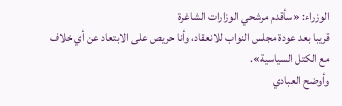الوزراء: «سأقدم مرشحي الوزارات الشاغرة
قريبا بعد عودة مجلس النواب للانعقاد، وأنا حريص على الابتعاد عن أي خلاف
مع الكتل السياسية».
وأوضح العبادي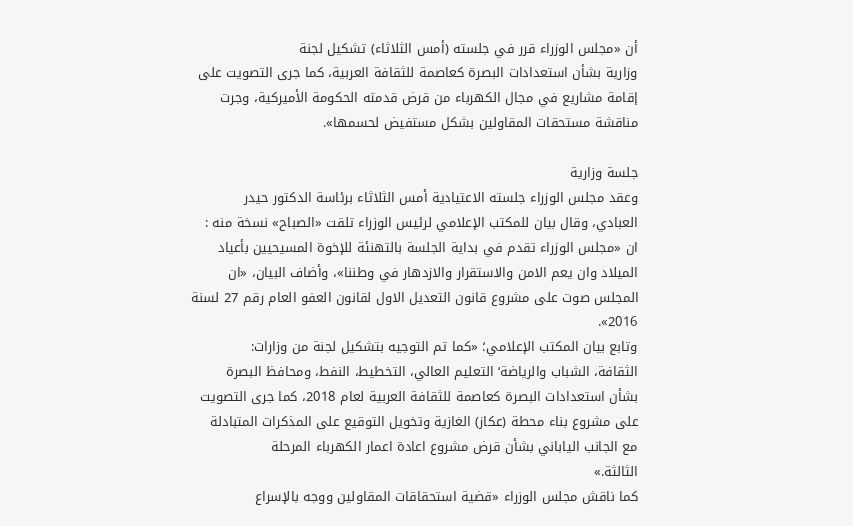أن «مجلس الوزراء قرر في جلسته (أمس الثلاثاء) تشكيل لجنة
وزارية بشأن استعدادات البصرة كعاصمة للثقافة العربية، كما جرى التصويت على
إقامة مشاريع في مجال الكهرباء من قرض قدمته الحكومة الأميركية، وجرت
مناقشة مستحقات المقاولين بشكل مستفيض لحسمها».

جلسة وزارية
وعقد مجلس الوزراء جلسته الاعتيادية أمس الثلاثاء برئاسة الدكتور حيدر
العبادي، وقال بيان للمكتب الإعلامي لرئيس الوزراء تلقت «الصباح» نسخة منه :
ان «مجلس الوزراء تقدم في بداية الجلسة بالتهنئة للإخوة المسيحيين بأعياد
الميلاد وان يعم الامن والاستقرار والازدهار في وطننا»، وأضاف البيان، «ان
المجلس صوت على مشروع قانون التعديل الاول لقانون العفو العام رقم 27 لسنة
2016».
وتابع بيان المكتب الإعلامي؛ «كما تم التوجيه بتشكيل لجنة من وزارات:
الثقافة، الشباب والرياضة‘ التعليم العالي، التخطيط، النفط، ومحافظ البصرة
بشأن استعدادات البصرة كعاصمة للثقافة العربية لعام 2018، كما جرى التصويت
على مشروع بناء محطة (عكاز) الغازية وتخويل التوقيع على المذكرات المتبادلة
مع الجانب الياباني بشأن قرض مشروع اعادة اعمار الكهرباء المرحلة
الثالثة.»
كما ناقش مجلس الوزراء «قضية استحقاقات المقاولين ووجه بالإسراع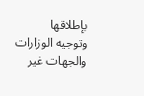بإطلاقها
وتوجيه الوزارات والجهات غير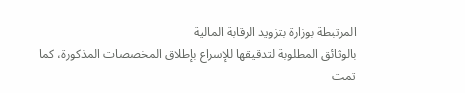المرتبطة بوزارة بتزويد الرقابة المالية
بالوثائق المطلوبة لتدقيقها للإسراع بإطلاق المخصصات المذكورة، كما تمت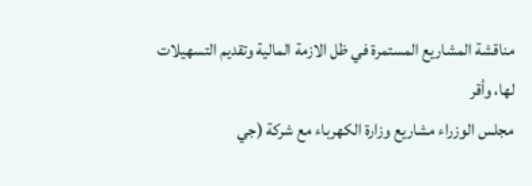مناقشة المشاريع المستمرة في ظل الازمة المالية وتقديم التسهيلات لها، وأقر
مجلس الوزراء مشاريع وزارة الكهرباء مع شركة (جي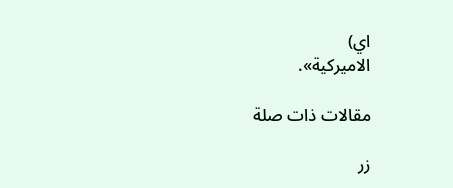اي)
الاميركية».

مقالات ذات صلة

زر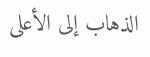الذهاب إلى الأعلى